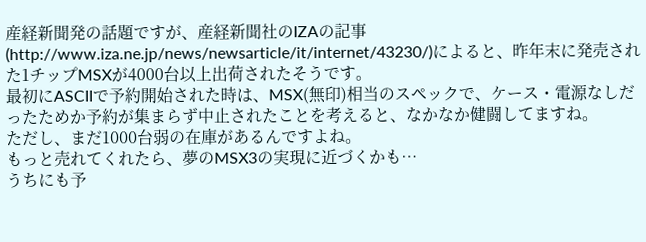産経新聞発の話題ですが、産経新聞社のIZAの記事(http://www.iza.ne.jp/news/newsarticle/it/internet/43230/)によると、昨年末に発売された1チップMSXが4000台以上出荷されたそうです。
最初にASCIIで予約開始された時は、MSX(無印)相当のスペックで、ケース・電源なしだったためか予約が集まらず中止されたことを考えると、なかなか健闘してますね。
ただし、まだ1000台弱の在庫があるんですよね。
もっと売れてくれたら、夢のMSX3の実現に近づくかも…
うちにも予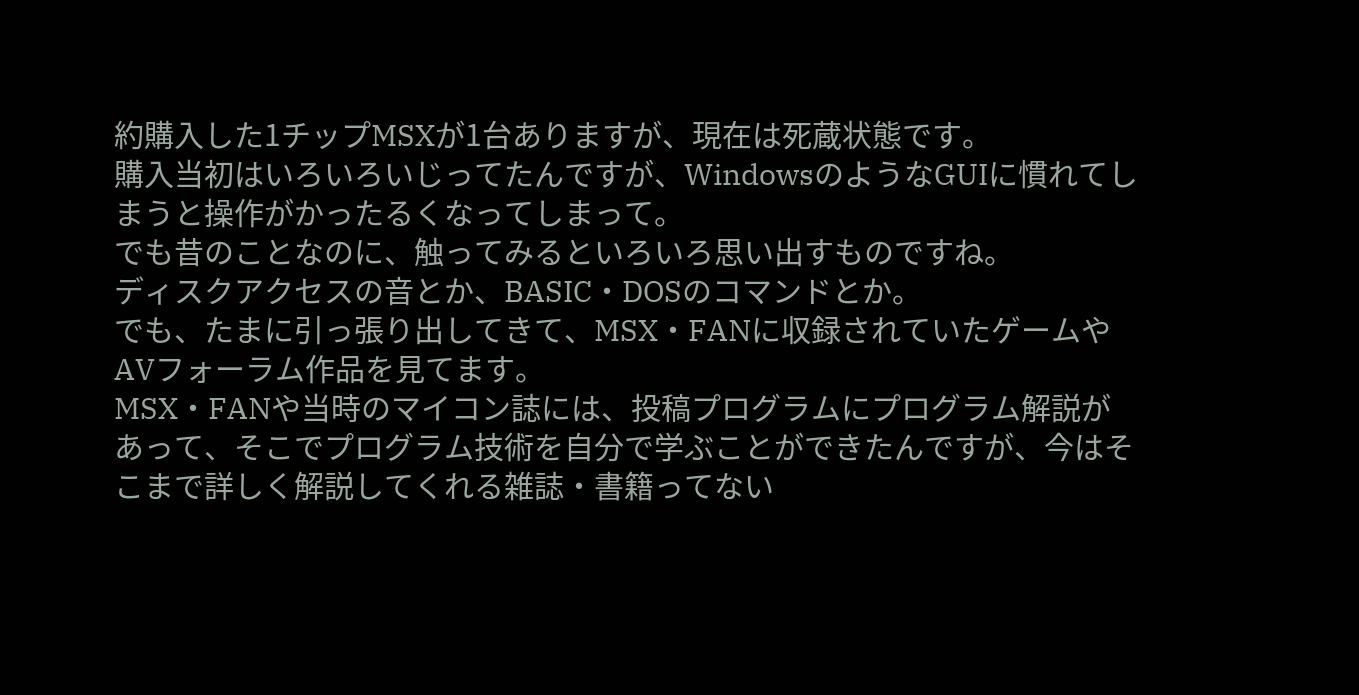約購入した1チップMSXが1台ありますが、現在は死蔵状態です。
購入当初はいろいろいじってたんですが、WindowsのようなGUIに慣れてしまうと操作がかったるくなってしまって。
でも昔のことなのに、触ってみるといろいろ思い出すものですね。
ディスクアクセスの音とか、BASIC・DOSのコマンドとか。
でも、たまに引っ張り出してきて、MSX・FANに収録されていたゲームやAVフォーラム作品を見てます。
MSX・FANや当時のマイコン誌には、投稿プログラムにプログラム解説があって、そこでプログラム技術を自分で学ぶことができたんですが、今はそこまで詳しく解説してくれる雑誌・書籍ってない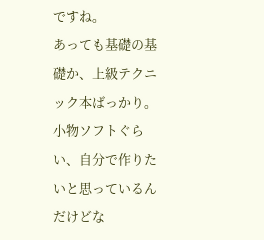ですね。
あっても基礎の基礎か、上級テクニック本ばっかり。
小物ソフトぐらい、自分で作りたいと思っているんだけどな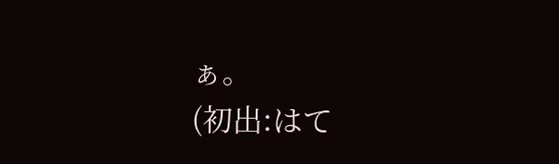ぁ。
(初出:はて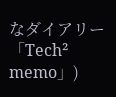なダイアリー「Tech² memo」)